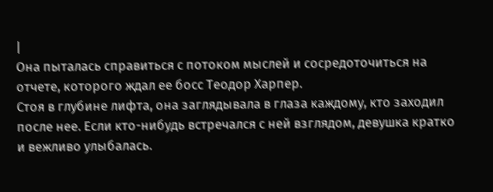|
Она пыталась справиться с потоком мыслей и сосредоточиться на отчете, которого ждал ее босс Теодор Харпер.
Стоя в глубине лифта, она заглядывала в глаза каждому, кто заходил после нее. Если кто-нибудь встречался с ней взглядом, девушка кратко и вежливо улыбалась.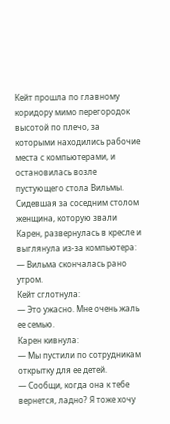Кейт прошла по главному коридору мимо перегородок высотой по плечо, за которыми находились рабочие места с компьютерами, и остановилась возле пустующего стола Вильмы.
Сидевшая за соседним столом женщина, которую звали Карен, развернулась в кресле и выглянула из-за компьютера:
— Вильма скончалась рано утром.
Кейт сглотнула:
— Это ужасно. Мне очень жаль ее семью.
Карен кивнула:
— Мы пустили по сотрудникам открытку для ее детей.
— Сообщи, когда она к тебе вернется, ладно? Я тоже хочу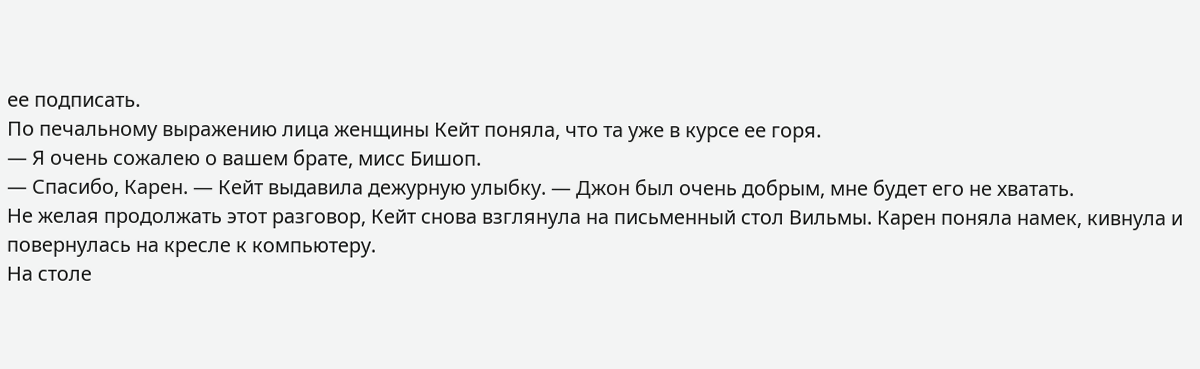ее подписать.
По печальному выражению лица женщины Кейт поняла, что та уже в курсе ее горя.
— Я очень сожалею о вашем брате, мисс Бишоп.
— Спасибо, Карен. — Кейт выдавила дежурную улыбку. — Джон был очень добрым, мне будет его не хватать.
Не желая продолжать этот разговор, Кейт снова взглянула на письменный стол Вильмы. Карен поняла намек, кивнула и повернулась на кресле к компьютеру.
На столе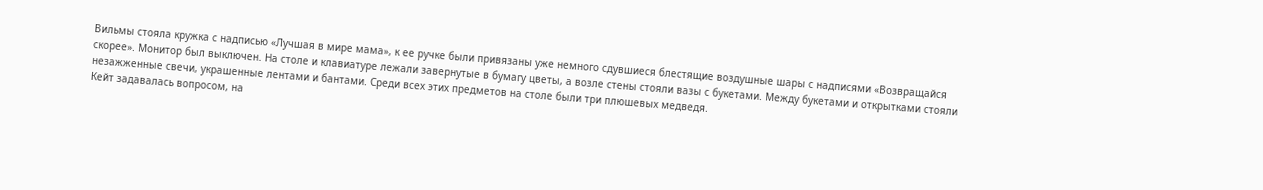Вильмы стояла кружка с надписью «Лучшая в мире мама», к ее ручке были привязаны уже немного сдувшиеся блестящие воздушные шары с надписями «Возвращайся скорее». Монитор был выключен. На столе и клавиатуре лежали завернутые в бумагу цветы, а возле стены стояли вазы с букетами. Между букетами и открытками стояли незажженные свечи, украшенные лентами и бантами. Среди всех этих предметов на столе были три плюшевых медведя.
Кейт задавалась вопросом, на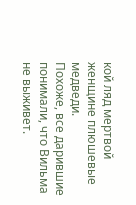кой ляд мертвой женщине плюшевые медведи.
Похоже, все дарившие понимали, что Вильма не выживет.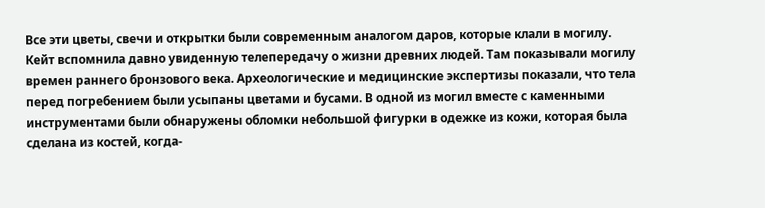Все эти цветы, свечи и открытки были современным аналогом даров, которые клали в могилу.
Кейт вспомнила давно увиденную телепередачу о жизни древних людей. Там показывали могилу времен раннего бронзового века. Археологические и медицинские экспертизы показали, что тела перед погребением были усыпаны цветами и бусами. В одной из могил вместе с каменными инструментами были обнаружены обломки небольшой фигурки в одежке из кожи, которая была сделана из костей, когда-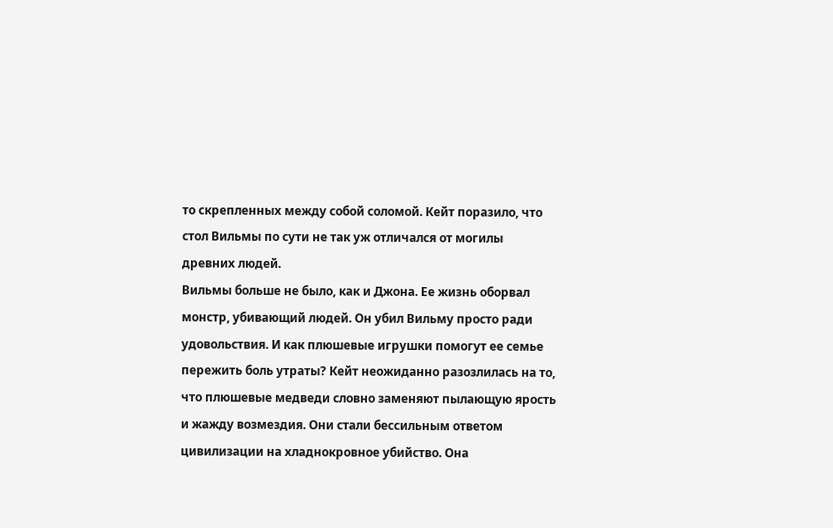то скрепленных между собой соломой. Кейт поразило, что стол Вильмы по сути не так уж отличался от могилы древних людей.
Вильмы больше не было, как и Джона. Ее жизнь оборвал монстр, убивающий людей. Он убил Вильму просто ради удовольствия. И как плюшевые игрушки помогут ее семье пережить боль утраты? Кейт неожиданно разозлилась на то, что плюшевые медведи словно заменяют пылающую ярость и жажду возмездия. Они стали бессильным ответом цивилизации на хладнокровное убийство. Она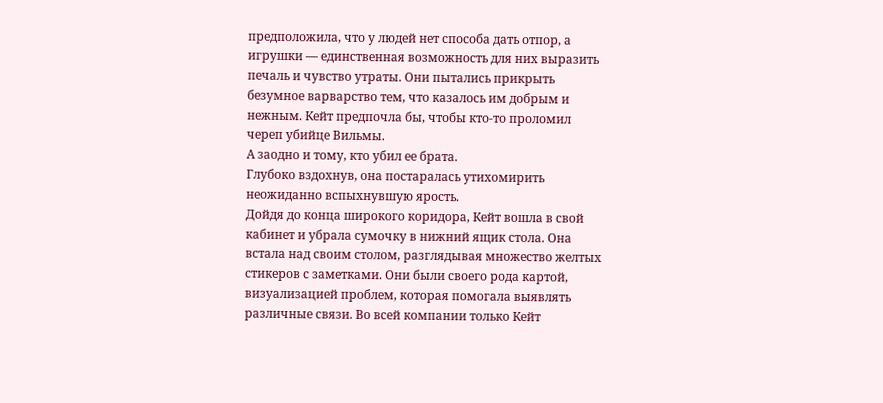предположила, что у людей нет способа дать отпор, а игрушки — единственная возможность для них выразить печаль и чувство утраты. Они пытались прикрыть безумное варварство тем, что казалось им добрым и нежным. Кейт предпочла бы, чтобы кто-то проломил череп убийце Вильмы.
А заодно и тому, кто убил ее брата.
Глубоко вздохнув, она постаралась утихомирить неожиданно вспыхнувшую ярость.
Дойдя до конца широкого коридора, Кейт вошла в свой кабинет и убрала сумочку в нижний ящик стола. Она встала над своим столом, разглядывая множество желтых стикеров с заметками. Они были своего рода картой, визуализацией проблем, которая помогала выявлять различные связи. Во всей компании только Кейт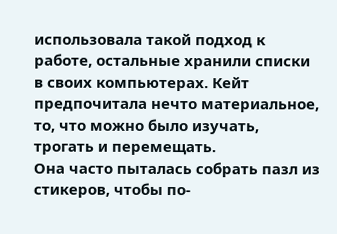использовала такой подход к работе, остальные хранили списки в своих компьютерах. Кейт предпочитала нечто материальное, то, что можно было изучать, трогать и перемещать.
Она часто пыталась собрать пазл из стикеров, чтобы по-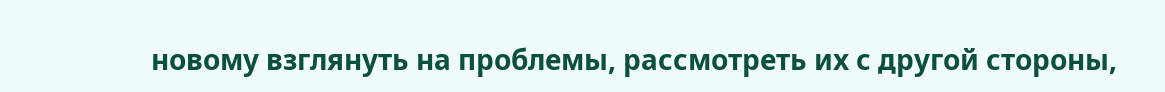новому взглянуть на проблемы, рассмотреть их с другой стороны,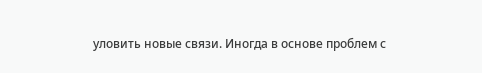уловить новые связи. Иногда в основе проблем с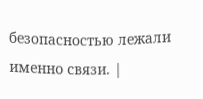безопасностью лежали именно связи. |